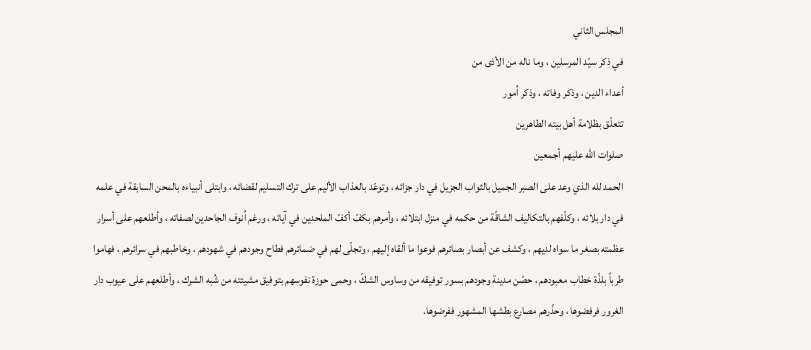المجلس الثاني
في ذكر سيّد المرسلين ، وما ناله من الأذى من
أعداء الدين ، وذكر وفاته ، وذكر اُمور
تتعلّق بظلامة أهل بيته الطاهرين
صلوات الله عليهم أجمعين
الحمد لله الذي وعد على الصبر الجميل بالثواب الجزيل في دار جزائه ، وتوعّد بالعذاب الأليم على ترك التسليم لقضائه ، وابتلى أنبياءه بالمحن السابقة في علمه في دار بلائه ، وكلّفهم بالتكاليف الشاقّة من حكمه في منزل ابتلائه ، وأمرهم بكفّ أكفّ الملحدين في آياته ، ورغم اُنوف الجاحدين لصفاته ، وأطلعهم على أسرار عظمته بصغر ما سواه لديهم ، وكشف عن أبصار بصائرهم فوعوا ما ألقاه إليهم ، وتجلّى لهم في ضمائرهم فطاح وجودهم في شهودهم ، وخاطبهم في سرائرهم ، فهاموا طرباً بلذّة خطاب معبودهم ، حصّن مدينة وجودهم بسور توفيقه من وساوس الشكّ ، وحمى حوزة نفوسهم بتوفيق مشيئته من شُبه الشرك ، وأطلعهم على عيوب دار الغرور فرفضوها ، وحذّرهم مصارع بطشها المشهور ففرضوها.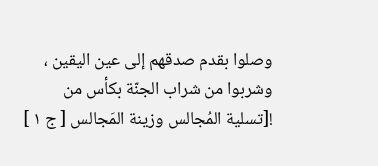وصلوا بقدم صدقهم إلى عين اليقين ، وشربوا من شراب الجنّة بكأس من
![تسلية المُجالس وزينة المَجالس [ ج ١ ]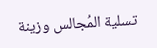تسلية المُجالس وزينة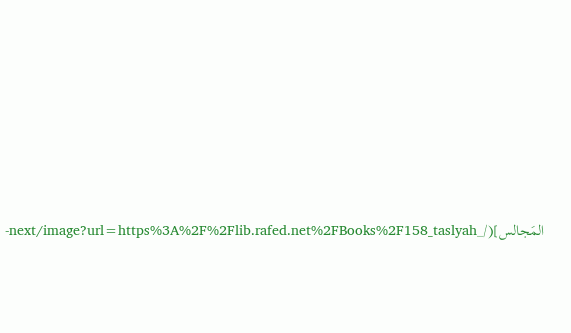المَجالس](/_next/image?url=https%3A%2F%2Flib.rafed.net%2FBooks%2F158_taslyah-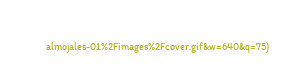almojales-01%2Fimages%2Fcover.gif&w=640&q=75)